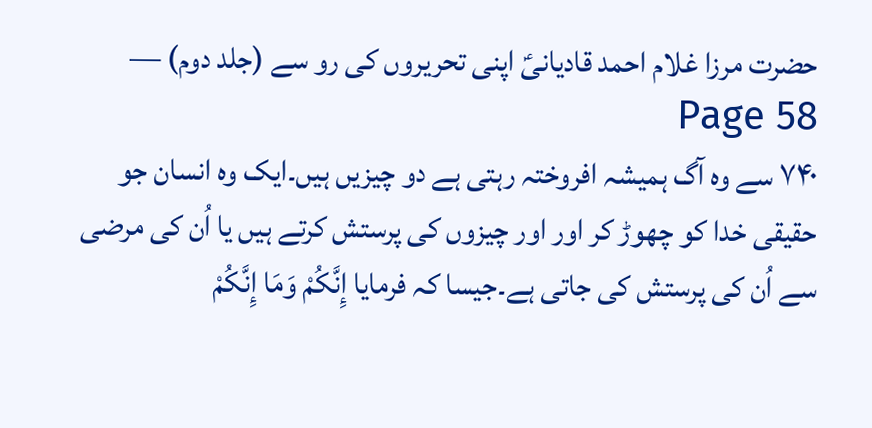حضرت مرزا غلام احمد قادیانیؑ اپنی تحریروں کی رو سے (جلد دوم) — Page 58
۷۴۰ سے وہ آگ ہمیشہ افروختہ رہتی ہے دو چیزیں ہیں۔ایک وہ انسان جو حقیقی خدا کو چھوڑ کر اور اور چیزوں کی پرستش کرتے ہیں یا اُن کی مرضی سے اُن کی پرستش کی جاتی ہے۔جیسا کہ فرمایا إِنَّكُمْ وَمَا إِنَّكُمْ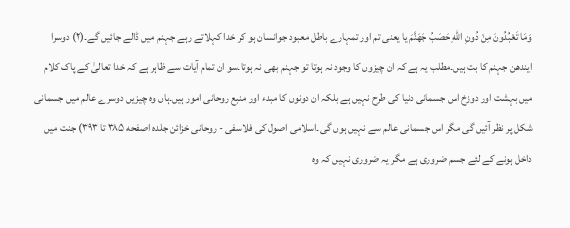وَمَا تَعْبُدُونَ مِنْ دُونِ اللهِ حَصَبُ جَهَنَّمَ یا یعنی تم اور تمہارے باطل معبود جوانسان ہو کر خدا کہلاتے رہے جہنم میں ڈالے جائیں گے۔(۲) دوسرا ایندھن جہنم کا بت ہیں۔مطلب یہ ہے کہ ان چیزوں کا وجود نہ ہوتا تو جہنم بھی نہ ہوتا۔سو ان تمام آیات سے ظاہر ہے کہ خدا تعالیٰ کے پاک کلام میں بہشت اور دوزخ اس جسمانی دنیا کی طرح نہیں ہے بلکہ ان دونوں کا مبدء اور منبع روحانی امور ہیں۔ہاں وہ چیزیں دوسرے عالم میں جسمانی شکل پر نظر آئیں گی مگر اس جسمانی عالم سے نہیں ہوں گی۔اسلامی اصول کی فلاسفی - روحانی خزائن جلده اصفحه ۳۸۵ تا ۳۹۳) جنت میں داخل ہونے کے لئے جسم ضروری ہے مگر یہ ضروری نہیں کہ وہ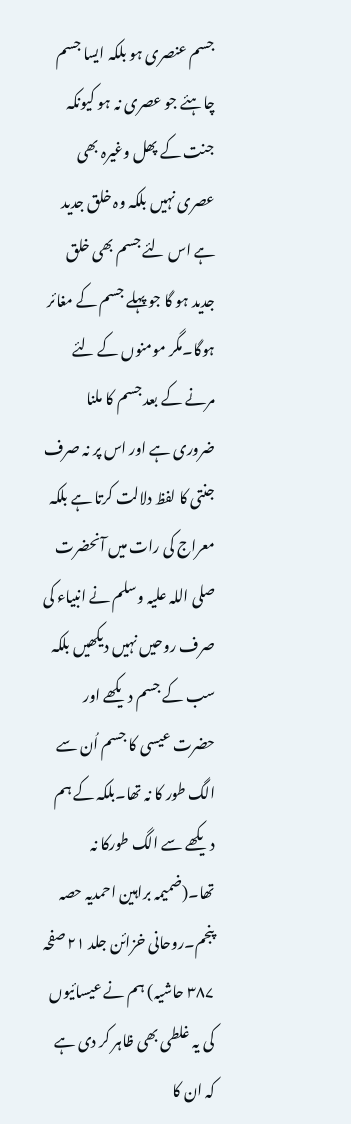جسم عنصری ہو بلکہ ایسا جسم چاہئے جو عصری نہ ہو کیونکہ جنت کے پھل وغیرہ بھی عصری نہیں بلکہ وہ خلق جدید ہے اس لئے جسم بھی خلق جدید ہو گا جو پہلے جسم کے مغائر ہوگا۔مگر مومنوں کے لئے مرنے کے بعد جسم کا ملنا ضروری ہے اور اس پر نہ صرف جنتی کا لفظ دلالت کرتا ہے بلکہ معراج کی رات میں آنحضرت صلی اللہ علیہ وسلم نے انبیاء کی صرف روحیں نہیں دیکھیں بلکہ سب کے جسم دیکھے اور حضرت عیسی کا جسم اُن سے الگ طور کا نہ تھا۔بلکہ کے ہم دیکھے سے الگ طورکا نہ تھا۔(ضمیمہ براہین احمدیہ حصہ پنجم۔روحانی خزائن جلد ۲۱ صفحہ ۳۸۷ حاشیہ) ہم نے عیسائیوں کی یہ غلطی بھی ظاہر کر دی ہے کہ ان کا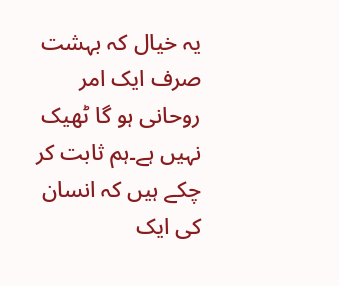یہ خیال کہ بہشت صرف ایک امر روحانی ہو گا ٹھیک نہیں ہے۔ہم ثابت کر چکے ہیں کہ انسان کی ایک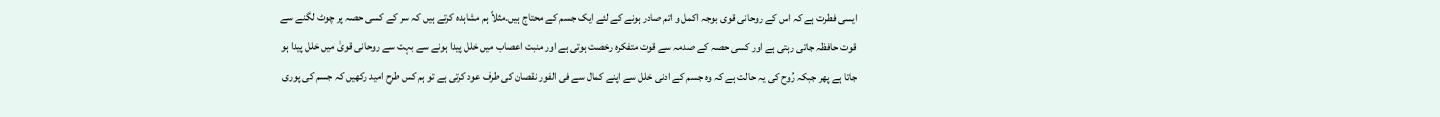ایسی فطرت ہے کہ اس کے روحانی قوی بوجہ اکمل و اتم صادر ہونے کے لئے ایک جسم کے محتاج ہیں۔مثلاً ہم مشاہدہ کرتے ہیں کہ سر کے کسی حصہ پر چوٹ لگنے سے قوت حافظہ جاتی رہتی ہے اور کسی حصہ کے صدمہ سے قوت متفکرہ رخصت ہوتی ہے اور منبت اعصاب میں خلل پیدا ہونے سے بہت سے روحانی قویٰ میں خلل پیدا ہو جاتا ہے پھر جبکہ رُوح کی یہ حالت ہے کہ وہ جسم کے ادنی خلل سے اپنے کمال سے فی الفور نقصان کی طرف عود کرتی ہے تو ہم کس طرح امید رکھیں کہ جسم کی پوری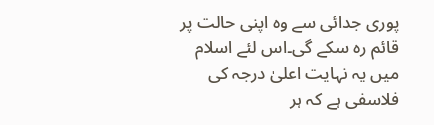پوری جدائی سے وہ اپنی حالت پر قائم رہ سکے گی۔اس لئے اسلام میں یہ نہایت اعلیٰ درجہ کی فلاسفی ہے کہ ہر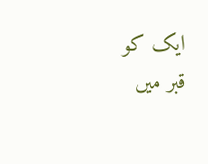ایک کو قبر میں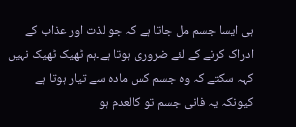ہی ایسا جسم مل جاتا ہے کہ جو لذت اور عذاب کے ادراک کرنے کے لئے ضروری ہوتا ہے۔ہم ٹھیک ٹھیک نہیں کہہ سکتے کہ وہ جسم کس مادہ سے تیار ہوتا ہے کیونکہ یہ فانی جسم تو کالعدم ہو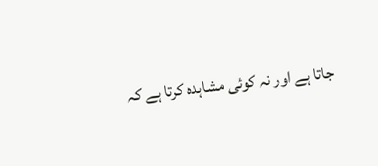جاتا ہے اور نہ کوئی مشاہدہ کرتا ہے کہ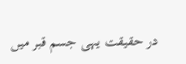در حقیقت یہی جسم قبر میں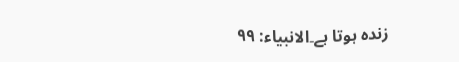زندہ ہوتا ہے۔الانبياء: ٩٩